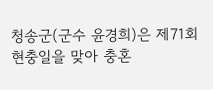청송군(군수 윤경희)은 제71회 현충일을 맞아 충혼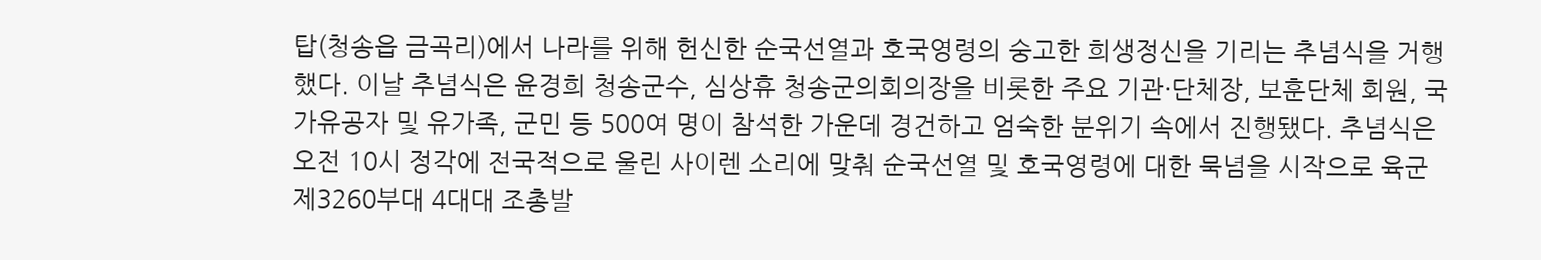탑(청송읍 금곡리)에서 나라를 위해 헌신한 순국선열과 호국영령의 숭고한 희생정신을 기리는 추념식을 거행했다. 이날 추념식은 윤경희 청송군수, 심상휴 청송군의회의장을 비롯한 주요 기관·단체장, 보훈단체 회원, 국가유공자 및 유가족, 군민 등 500여 명이 참석한 가운데 경건하고 엄숙한 분위기 속에서 진행됐다. 추념식은 오전 10시 정각에 전국적으로 울린 사이렌 소리에 맞춰 순국선열 및 호국영령에 대한 묵념을 시작으로 육군 제3260부대 4대대 조총발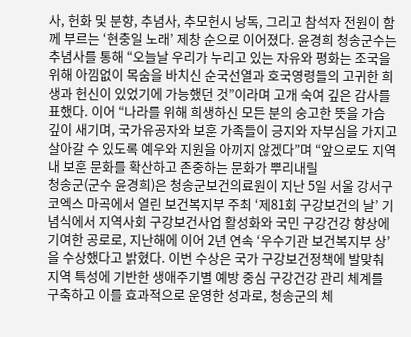사, 헌화 및 분향, 추념사, 추모헌시 낭독, 그리고 참석자 전원이 함께 부르는 ‘현충일 노래’ 제창 순으로 이어졌다. 윤경희 청송군수는 추념사를 통해 “오늘날 우리가 누리고 있는 자유와 평화는 조국을 위해 아낌없이 목숨을 바치신 순국선열과 호국영령들의 고귀한 희생과 헌신이 있었기에 가능했던 것”이라며 고개 숙여 깊은 감사를 표했다. 이어 “나라를 위해 희생하신 모든 분의 숭고한 뜻을 가슴 깊이 새기며, 국가유공자와 보훈 가족들이 긍지와 자부심을 가지고 살아갈 수 있도록 예우와 지원을 아끼지 않겠다”며 “앞으로도 지역 내 보훈 문화를 확산하고 존중하는 문화가 뿌리내릴
청송군(군수 윤경희)은 청송군보건의료원이 지난 5일 서울 강서구 코엑스 마곡에서 열린 보건복지부 주최 ‘제81회 구강보건의 날’ 기념식에서 지역사회 구강보건사업 활성화와 국민 구강건강 향상에 기여한 공로로, 지난해에 이어 2년 연속 ‘우수기관 보건복지부 상’을 수상했다고 밝혔다. 이번 수상은 국가 구강보건정책에 발맞춰 지역 특성에 기반한 생애주기별 예방 중심 구강건강 관리 체계를 구축하고 이를 효과적으로 운영한 성과로, 청송군의 체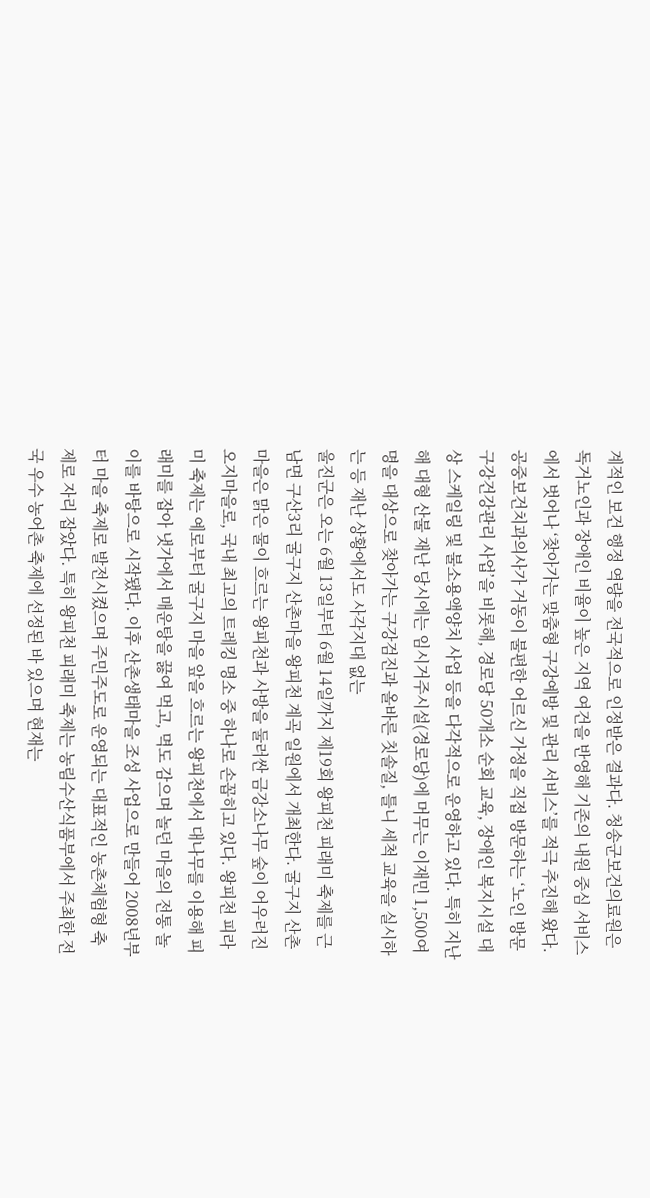계적인 보건 행정 역량을 전국적으로 인정받은 결과다. 청송군보건의료원은 독거노인과 장애인 비율이 높은 지역 여건을 반영해 기존의 내원 중심 서비스에서 벗어나 ‘찾아가는 맞춤형 구강예방 및 관리 서비스’를 적극 추진해 왔다. 공중보건치과의사가 거동이 불편한 어르신 가정을 직접 방문하는 ‘노인 방문 구강건강관리 사업’을 비롯해, 경로당 50개소 순회 교육, 장애인 복지시설 대상 스케일링 및 불소용액양치 사업 등을 다각적으로 운영하고 있다. 특히 지난해 대형 산불 재난 당시에는 임시거주시설(경로당)에 머무는 이재민 1,500여 명을 대상으로 찾아가는 구강검진과 올바른 칫솔질, 틀니 세척 교육을 실시하는 등 재난 상황에서도 사각지대 없는
울진군은 오는 6월 13일부터 6월 14일까지 제19회 왕피천 피래미 축제를 근남면 구산3리 굴구지 산촌마을 왕피천 계곡 일원에서 개최한다. 굴구지 산촌마을은 맑은 물이 흐르는 왕피천과 사방을 둘러싼 금강소나무 숲이 어우러진 오지마을로, 국내 최고의 트레킹 명소 중 하나로 손꼽히고 있다. 왕피천 피라미 축제는 예로부터 굴구지 마을 앞을 흐르는 왕피천에서 대나무를 이용해 피래미를 잡아 냇가에서 매운탕을 끓여 먹고, 멱도 감으며 놀던 마을의 전통 놀이를 바탕으로 시작됐다. 이후 산촌생태마을 조성 사업으로 만들어 2008년부터 마을 축제로 발전시켰으며 주민주도로 운영되는 대표적인 농촌체험형 축제로 자리 잡았다. 특히 왕피천 피래미 축제는 농림수산식품부에서 주최한 전국 우수 농어촌 축제에 선정된 바 있으며 현재는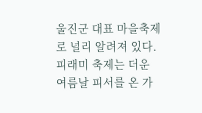울진군 대표 마을축제로 널리 알려져 있다. 피래미 축제는 더운 여름날 피서를 온 가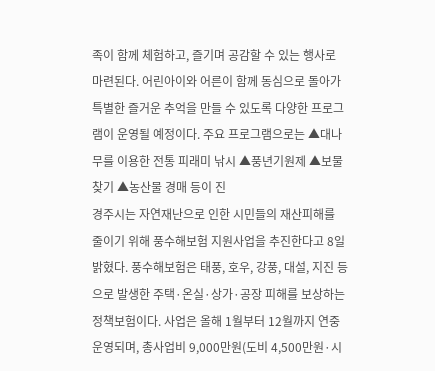족이 함께 체험하고, 즐기며 공감할 수 있는 행사로 마련된다. 어린아이와 어른이 함께 동심으로 돌아가 특별한 즐거운 추억을 만들 수 있도록 다양한 프로그램이 운영될 예정이다. 주요 프로그램으로는 ▲대나무를 이용한 전통 피래미 낚시 ▲풍년기원제 ▲보물찾기 ▲농산물 경매 등이 진
경주시는 자연재난으로 인한 시민들의 재산피해를 줄이기 위해 풍수해보험 지원사업을 추진한다고 8일 밝혔다. 풍수해보험은 태풍, 호우, 강풍, 대설, 지진 등으로 발생한 주택·온실·상가·공장 피해를 보상하는 정책보험이다. 사업은 올해 1월부터 12월까지 연중 운영되며, 총사업비 9,000만원(도비 4,500만원·시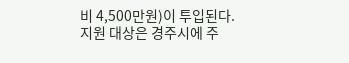비 4,500만원)이 투입된다. 지원 대상은 경주시에 주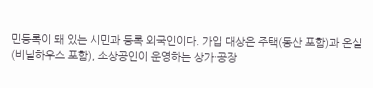민등록이 돼 있는 시민과 등록 외국인이다. 가입 대상은 주택(동산 포함)과 온실(비닐하우스 포함), 소상공인이 운영하는 상가·공장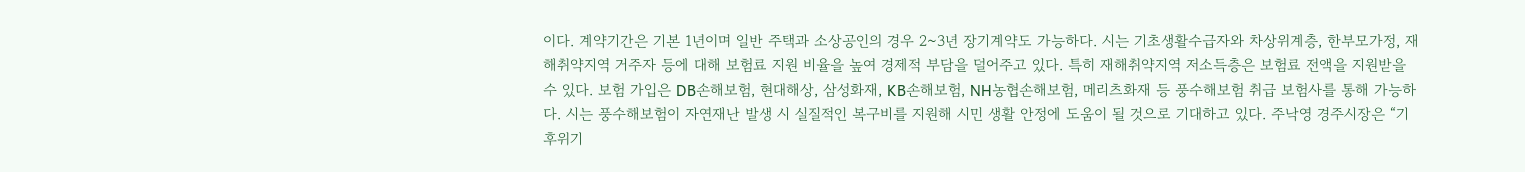이다. 계약기간은 기본 1년이며 일반 주택과 소상공인의 경우 2~3년 장기계약도 가능하다. 시는 기초생활수급자와 차상위계층, 한부모가정, 재해취약지역 거주자 등에 대해 보험료 지원 비율을 높여 경제적 부담을 덜어주고 있다. 특히 재해취약지역 저소득층은 보험료 전액을 지원받을 수 있다. 보험 가입은 DB손해보험, 현대해상, 삼성화재, KB손해보험, NH농협손해보험, 메리츠화재 등 풍수해보험 취급 보험사를 통해 가능하다. 시는 풍수해보험이 자연재난 발생 시 실질적인 복구비를 지원해 시민 생활 안정에 도움이 될 것으로 기대하고 있다. 주낙영 경주시장은 “기후위기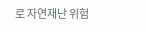로 자연재난 위험